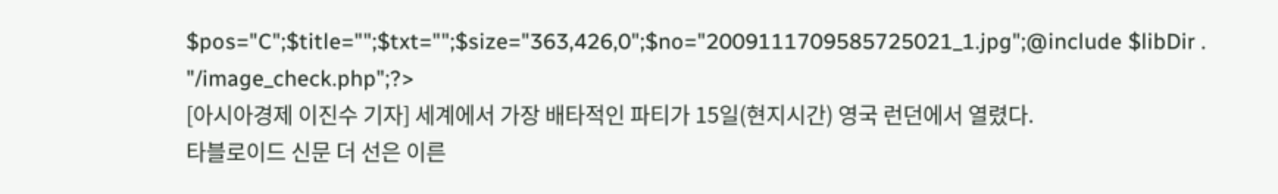$pos="C";$title="";$txt="";$size="363,426,0";$no="2009111709585725021_1.jpg";@include $libDir . "/image_check.php";?>
[아시아경제 이진수 기자] 세계에서 가장 배타적인 파티가 15일(현지시간) 영국 런던에서 열렸다.
타블로이드 신문 더 선은 이른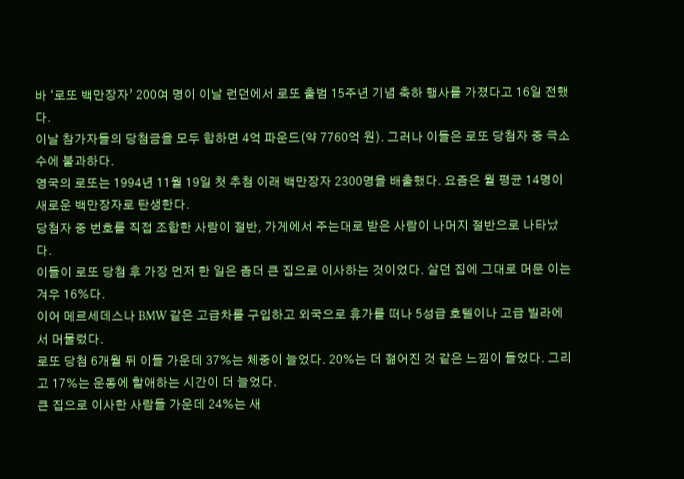바 ‘로또 백만장자’ 200여 명이 이날 런던에서 로또 출범 15주년 기념 축하 행사를 가졌다고 16일 전했다.
이날 참가자들의 당첨금을 모두 합하면 4억 파운드(약 7760억 원). 그러나 이들은 로또 당첨자 중 극소수에 불과하다.
영국의 로또는 1994년 11월 19일 첫 추첨 이래 백만장자 2300명을 배출했다. 요즘은 월 평균 14명이 새로운 백만장자로 탄생한다.
당첨자 중 번호를 직접 조합한 사람이 절반, 가게에서 주는대로 받은 사람이 나머지 절반으로 나타났다.
이들이 로또 당첨 후 가장 먼저 한 일은 좀더 큰 집으로 이사하는 것이었다. 살던 집에 그대로 머문 이는 겨우 16%다.
이어 메르세데스나 BMW 같은 고급차를 구입하고 외국으로 휴가를 떠나 5성급 호텔이나 고급 빌라에서 머물렀다.
로또 당첨 6개월 뒤 이들 가운데 37%는 체중이 늘었다. 20%는 더 젊어진 것 같은 느낌이 들었다. 그리고 17%는 운동에 할애하는 시간이 더 늘었다.
큰 집으로 이사한 사람들 가운데 24%는 새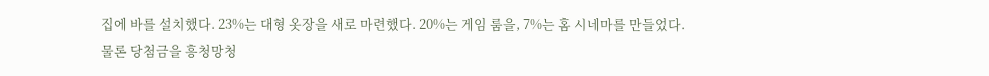집에 바를 설치했다. 23%는 대형 옷장을 새로 마련했다. 20%는 게임 룸을, 7%는 홈 시네마를 만들었다.
물론 당첨금을 흥청망청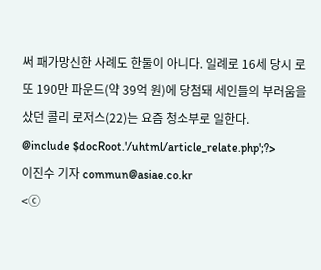써 패가망신한 사례도 한둘이 아니다. 일례로 16세 당시 로또 190만 파운드(약 39억 원)에 당첨돼 세인들의 부러움을 샀던 콜리 로저스(22)는 요즘 청소부로 일한다.
@include $docRoot.'/uhtml/article_relate.php';?>
이진수 기자 commun@asiae.co.kr
<ⓒ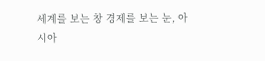세계를 보는 창 경제를 보는 눈, 아시아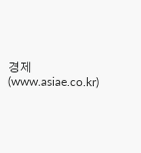경제(www.asiae.co.kr)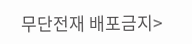무단전재 배포금지>